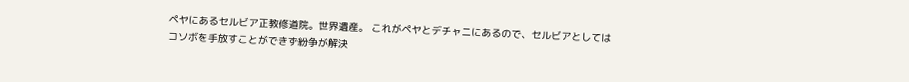ペヤにあるセルビア正教修道院。世界遺産。 これがペヤとデチャニにあるので、セルビアとしてはコソボを手放すことができず紛争が解決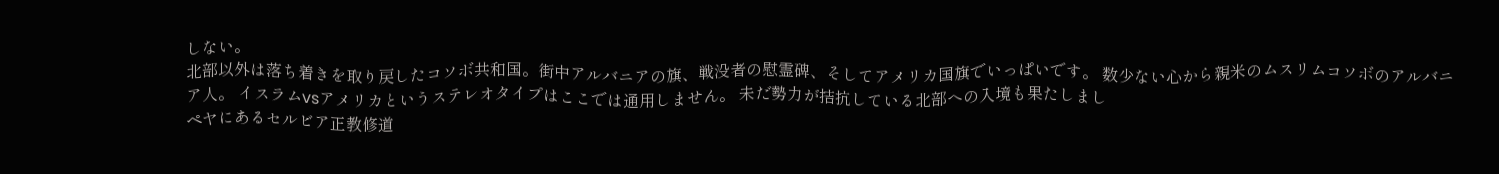しない。
北部以外は落ち着きを取り戻したコソボ共和国。街中アルバニアの旗、戦没者の慰霊碑、そしてアメリカ国旗でいっぱいです。 数少ない心から親米のムスリムコソボのアルバニア人。 イスラムvsアメリカというステレオタイプはここでは通用しません。 未だ勢力が拮抗している北部への入境も果たしまし
ペヤにあるセルビア正教修道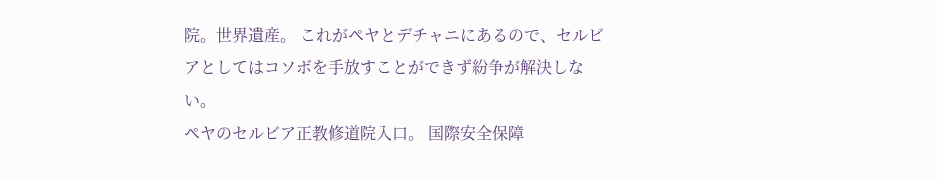院。世界遺産。 これがペヤとデチャニにあるので、セルビアとしてはコソボを手放すことができず紛争が解決しない。
ペヤのセルビア正教修道院入口。 国際安全保障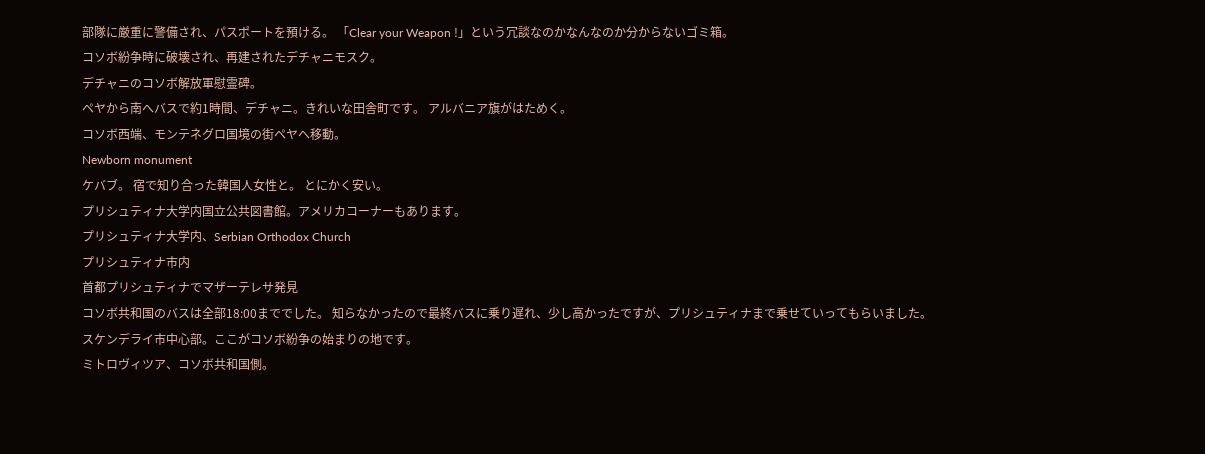部隊に厳重に警備され、パスポートを預ける。 「Clear your Weapon !」という冗談なのかなんなのか分からないゴミ箱。
コソボ紛争時に破壊され、再建されたデチャニモスク。
デチャニのコソボ解放軍慰霊碑。
ペヤから南へバスで約1時間、デチャニ。きれいな田舎町です。 アルバニア旗がはためく。
コソボ西端、モンテネグロ国境の街ペヤへ移動。
Newborn monument
ケバブ。 宿で知り合った韓国人女性と。 とにかく安い。
プリシュティナ大学内国立公共図書館。アメリカコーナーもあります。
プリシュティナ大学内、Serbian Orthodox Church
プリシュティナ市内
首都プリシュティナでマザーテレサ発見
コソボ共和国のバスは全部18:00まででした。 知らなかったので最終バスに乗り遅れ、少し高かったですが、プリシュティナまで乗せていってもらいました。
スケンデライ市中心部。ここがコソボ紛争の始まりの地です。
ミトロヴィツア、コソボ共和国側。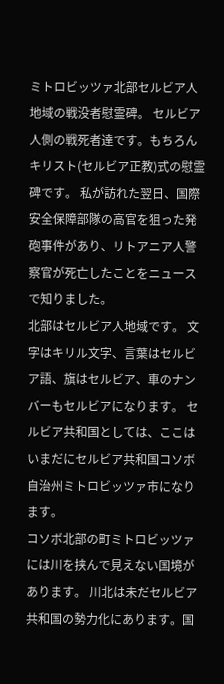ミトロビッツァ北部セルビア人地域の戦没者慰霊碑。 セルビア人側の戦死者達です。もちろんキリスト(セルビア正教)式の慰霊碑です。 私が訪れた翌日、国際安全保障部隊の高官を狙った発砲事件があり、リトアニア人警察官が死亡したことをニュースで知りました。
北部はセルビア人地域です。 文字はキリル文字、言葉はセルビア語、旗はセルビア、車のナンバーもセルビアになります。 セルビア共和国としては、ここはいまだにセルビア共和国コソボ自治州ミトロビッツァ市になります。
コソボ北部の町ミトロビッツァには川を挟んで見えない国境があります。 川北は未だセルビア共和国の勢力化にあります。国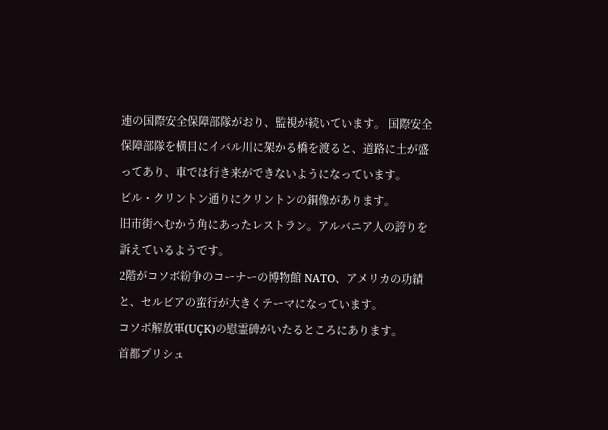連の国際安全保障部隊がおり、監視が続いています。 国際安全保障部隊を横目にイバル川に架かる橋を渡ると、道路に土が盛ってあり、車では行き来ができないようになっています。
ビル・クリントン通りにクリントンの銅像があります。
旧市街へむかう角にあったレストラン。アルバニア人の誇りを訴えているようです。
2階がコソボ紛争のコーナーの博物館 NATO、アメリカの功績と、セルビアの蛮行が大きくテーマになっています。
コソボ解放軍(UÇK)の慰霊碑がいたるところにあります。
首都プリシュ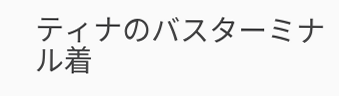ティナのバスターミナル着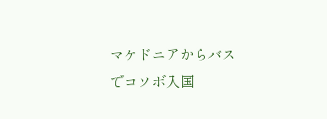マケドニアからバスでコソボ入国